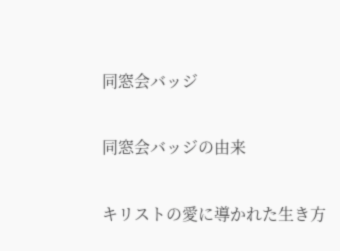同窓会バッジ

同窓会バッジの由来

キリストの愛に導かれた生き方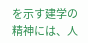を示す建学の精神には、人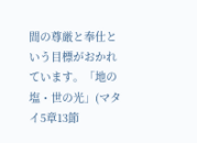間の尊厳と奉仕という目標がおかれています。「地の塩・世の光」(マタイ5章13節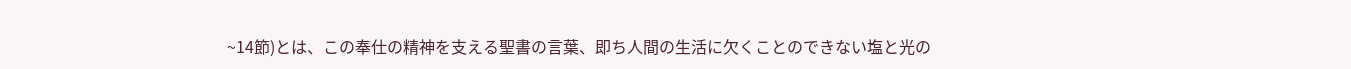~14節)とは、この奉仕の精神を支える聖書の言葉、即ち人間の生活に欠くことのできない塩と光の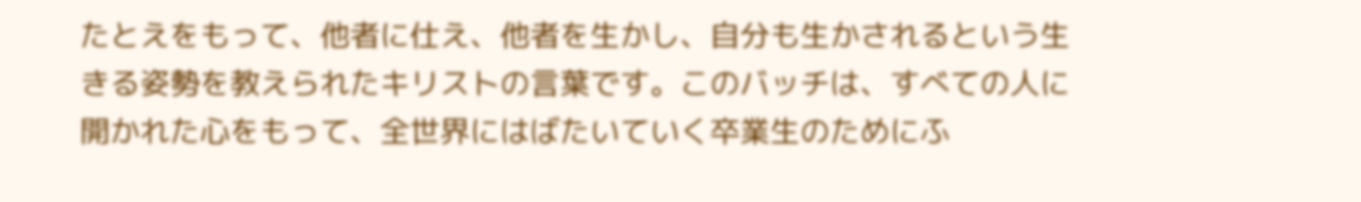たとえをもって、他者に仕え、他者を生かし、自分も生かされるという生きる姿勢を教えられたキリストの言葉です。このバッチは、すべての人に開かれた心をもって、全世界にはばたいていく卒業生のためにふ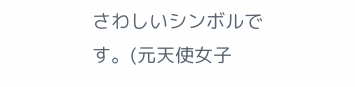さわしいシンボルです。(元天使女子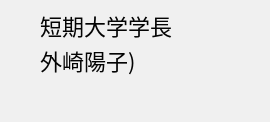短期大学学長 外崎陽子)